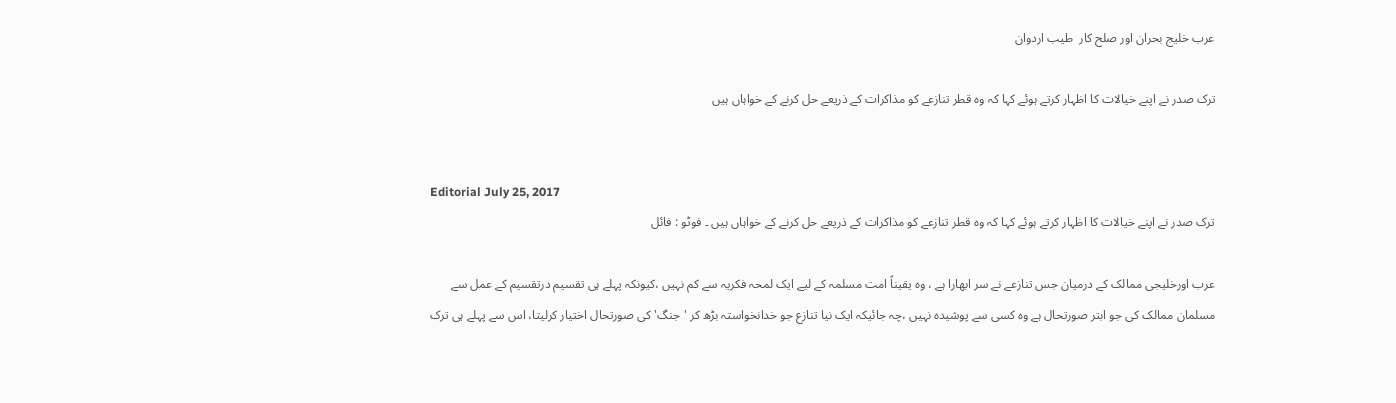عرب خلیج بحران اور صلح کار  طیب اردوان

ترک صدر نے اپنے خیالات کا اظہار کرتے ہوئے کہا کہ وہ قطر تنازعے کو مذاکرات کے ذریعے حل کرنے کے خواہاں ہیں


Editorial July 25, 2017
ترک صدر نے اپنے خیالات کا اظہار کرتے ہوئے کہا کہ وہ قطر تنازعے کو مذاکرات کے ذریعے حل کرنے کے خواہاں ہیں ۔ فوٹو : فائل

عرب اورخلیجی ممالک کے درمیان جس تنازعے نے سر ابھارا ہے ، وہ یقیناً امت مسلمہ کے لیے ایک لمحہ فکریہ سے کم نہیں ،کیونکہ پہلے ہی تقسیم درتقسیم کے عمل سے مسلمان ممالک کی جو ابتر صورتحال ہے وہ کسی سے پوشیدہ نہیں ،چہ جائیکہ ایک نیا تنازع جو خدانخواستہ بڑھ کر 'جنگ' کی صورتحال اختیار کرلیتا، اس سے پہلے ہی ترک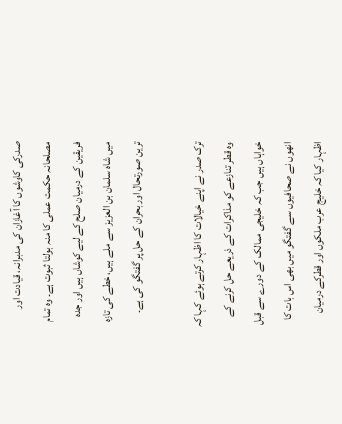صدرکی کاوشوں کا آغازان کی مدبرانہ، قیادت اور مصلحانہ حکمت عملی کا منہ بولتا ثبوت ہے۔ وہ تمام فریقین کے درمیان صلح کے لیے کوشاں ہیں اور جدہ میں شاہ سلمان بن العزیز سے ملے ہیں، خطے کی تازہ ترین صورتحال اور بحران کے حل پر گفتگو کی ہے۔

ترک صدر نے اپنے خیالات کا اظہار کرتے ہوئے کہا کہ وہ قطر تنازعے کو مذاکرات کے ذریعے حل کرنے کے خواہاں ہیں جب کہ خلیجی ممالک کے دورے سے قبل انھوں نے صحافیوں سے گفتگو میں بھی اس بات کا اظہار کیا کہ خلیج عرب ملکوں اور قطرکے درمیان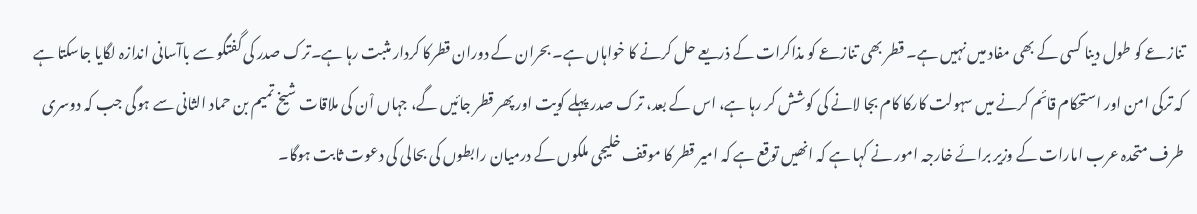تنازعے کو طول دینا کسی کے بھی مفاد میں نہیں ہے۔ قطر بھی تنازعے کو مذاکرات کے ذریعے حل کرنے کا خواہاں ہے۔ بحران کے دوران قطرکا کردار مثبت رہا ہے۔ترک صدر کی گفتگو سے باآسانی اندازہ لگایا جاسکتا ہے کہ ترکی امن اور استحکام قائم کرنے میں سہولت کارکا کام بجا لانے کی کوشش کر رہا ہے، اس کے بعد، ترک صدر پہلے کویت اور پھر قطر جائیں گے، جہاں اْن کی ملاقات شیخ تمیم بن حماد الثانی سے ہوگی جب کہ دوسری طرف متحدہ عرب امارات کے وزیر برائے خارجہ امور نے کہا ہے کہ انھیں توقع ہے کہ امیر قطر کا موقف خلیجی ملکوں کے درمیان رابطوں کی بحالی کی دعوت ثابت ہوگا۔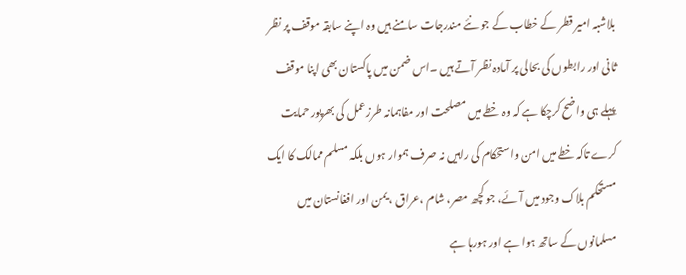بلاشبہ امیر قطر کے خطاب کے جو نئے مندرجات سامنے ہیں وہ اپنے سابقہ موقف پر نظر ثانی اور رابطوں کی بحالی پر آمادہ نظر آتے ہیں ۔اس ضمن میں پاکستان بھی اپنا موقف پہلے ہی واضح کرچکا ہے کہ وہ خطے میں مصلحت اور مفاہمانہ طرزعمل کی بھرپور حمایت کرے تاکہ خطے میں امن واستحکام کی راہیں نہ صرف ہموار ہوں بلکہ مسلم ممالک کا ایک مستحکم بلاک وجود میں آئے، جو کچھ مصر، شام ،عراق ، یمن اور افغانستان میں مسلمانوں کے ساتھ ہوا ہے اور ہورہا ہے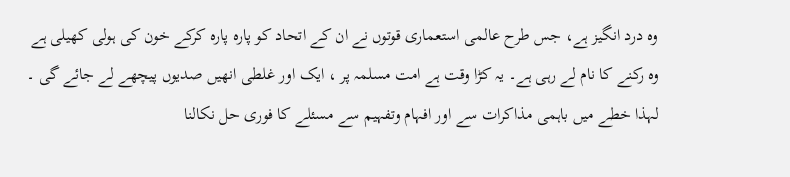وہ درد انگیز ہے، جس طرح عالمی استعماری قوتوں نے ان کے اتحاد کو پارہ پارہ کرکے خون کی ہولی کھیلی ہے وہ رکنے کا نام لے رہی ہے۔ یہ کڑا وقت ہے امت مسلمہ پر ، ایک اور غلطی انھیں صدیوں پیچھے لے جائے گی ۔ لہذا خطے میں باہمی مذاکرات سے اور افہام وتفہیم سے مسئلے کا فوری حل نکالنا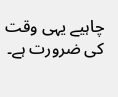چاہیے یہی وقت کی ضرورت ہے۔